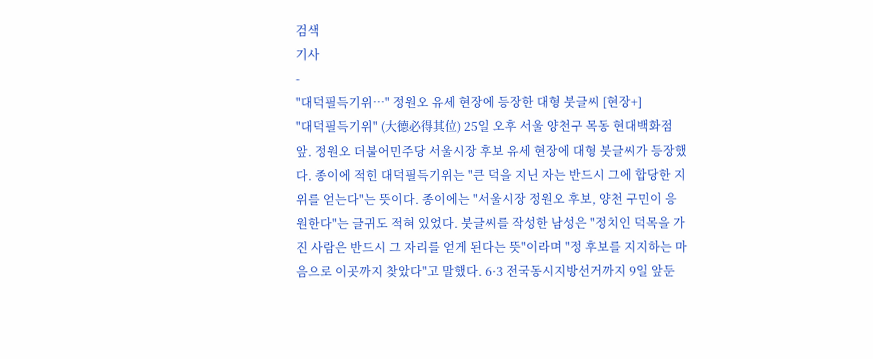검색
기사
-
"대덕필득기위…" 정원오 유세 현장에 등장한 대형 붓글씨 [현장+]
"대덕필득기위" (大德必得其位) 25일 오후 서울 양천구 목동 현대백화점 앞. 정원오 더불어민주당 서울시장 후보 유세 현장에 대형 붓글씨가 등장했다. 종이에 적힌 대덕필득기위는 "큰 덕을 지닌 자는 반드시 그에 합당한 지위를 얻는다"는 뜻이다. 종이에는 "서울시장 정원오 후보, 양천 구민이 응원한다"는 글귀도 적혀 있었다. 붓글씨를 작성한 남성은 "정치인 덕목을 가진 사람은 반드시 그 자리를 얻게 된다는 뜻"이라며 "정 후보를 지지하는 마음으로 이곳까지 찾았다"고 말했다. 6·3 전국동시지방선거까지 9일 앞둔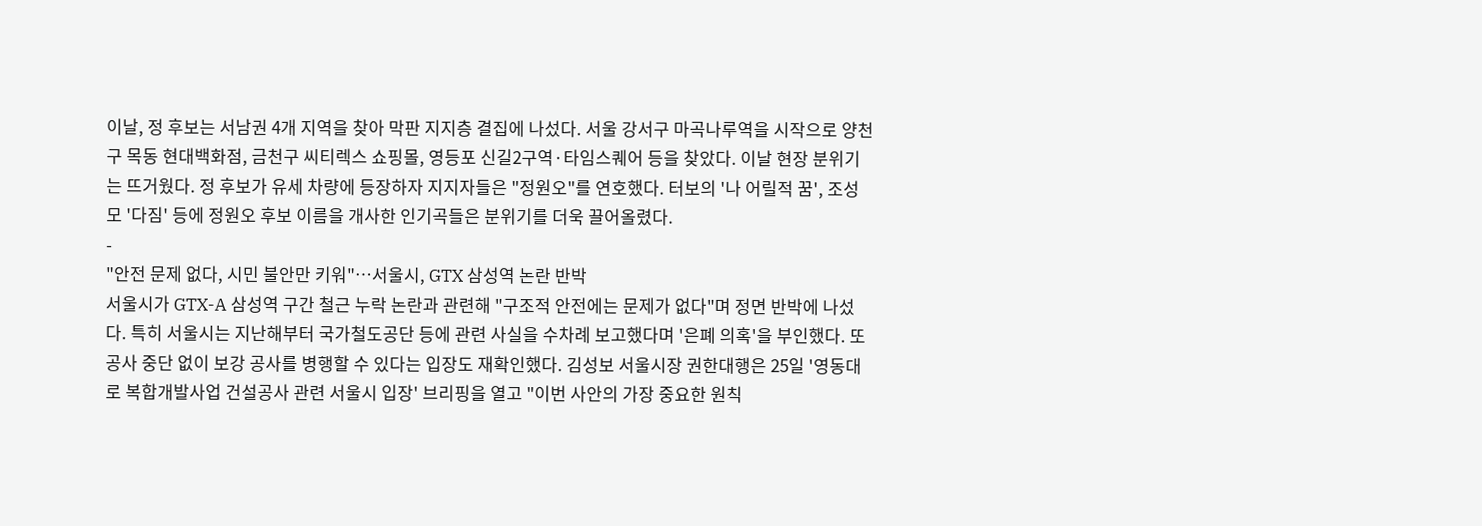이날, 정 후보는 서남권 4개 지역을 찾아 막판 지지층 결집에 나섰다. 서울 강서구 마곡나루역을 시작으로 양천구 목동 현대백화점, 금천구 씨티렉스 쇼핑몰, 영등포 신길2구역·타임스퀘어 등을 찾았다. 이날 현장 분위기는 뜨거웠다. 정 후보가 유세 차량에 등장하자 지지자들은 "정원오"를 연호했다. 터보의 '나 어릴적 꿈', 조성모 '다짐' 등에 정원오 후보 이름을 개사한 인기곡들은 분위기를 더욱 끌어올렸다.
-
"안전 문제 없다, 시민 불안만 키워"…서울시, GTX 삼성역 논란 반박
서울시가 GTX-A 삼성역 구간 철근 누락 논란과 관련해 "구조적 안전에는 문제가 없다"며 정면 반박에 나섰다. 특히 서울시는 지난해부터 국가철도공단 등에 관련 사실을 수차례 보고했다며 '은폐 의혹'을 부인했다. 또 공사 중단 없이 보강 공사를 병행할 수 있다는 입장도 재확인했다. 김성보 서울시장 권한대행은 25일 '영동대로 복합개발사업 건설공사 관련 서울시 입장' 브리핑을 열고 "이번 사안의 가장 중요한 원칙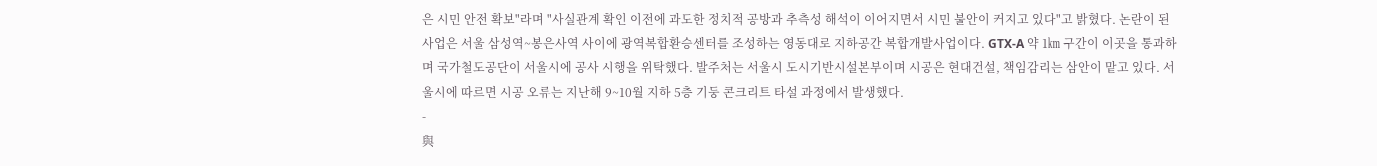은 시민 안전 확보"라며 "사실관계 확인 이전에 과도한 정치적 공방과 추측성 해석이 이어지면서 시민 불안이 커지고 있다"고 밝혔다. 논란이 된 사업은 서울 삼성역~봉은사역 사이에 광역복합환승센터를 조성하는 영동대로 지하공간 복합개발사업이다. GTX-A 약 1㎞ 구간이 이곳을 통과하며 국가철도공단이 서울시에 공사 시행을 위탁했다. 발주처는 서울시 도시기반시설본부이며 시공은 현대건설, 책임감리는 삼안이 맡고 있다. 서울시에 따르면 시공 오류는 지난해 9~10월 지하 5층 기둥 콘크리트 타설 과정에서 발생했다.
-
與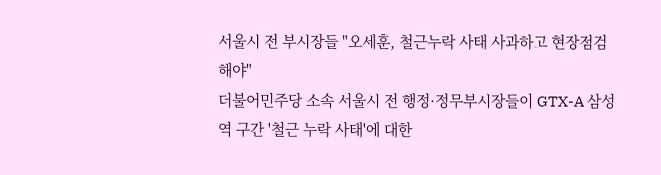서울시 전 부시장들 "오세훈, 철근누락 사태 사과하고 현장점검해야"
더불어민주당 소속 서울시 전 행정·정무부시장들이 GTX-A 삼성역 구간 '철근 누락 사태'에 대한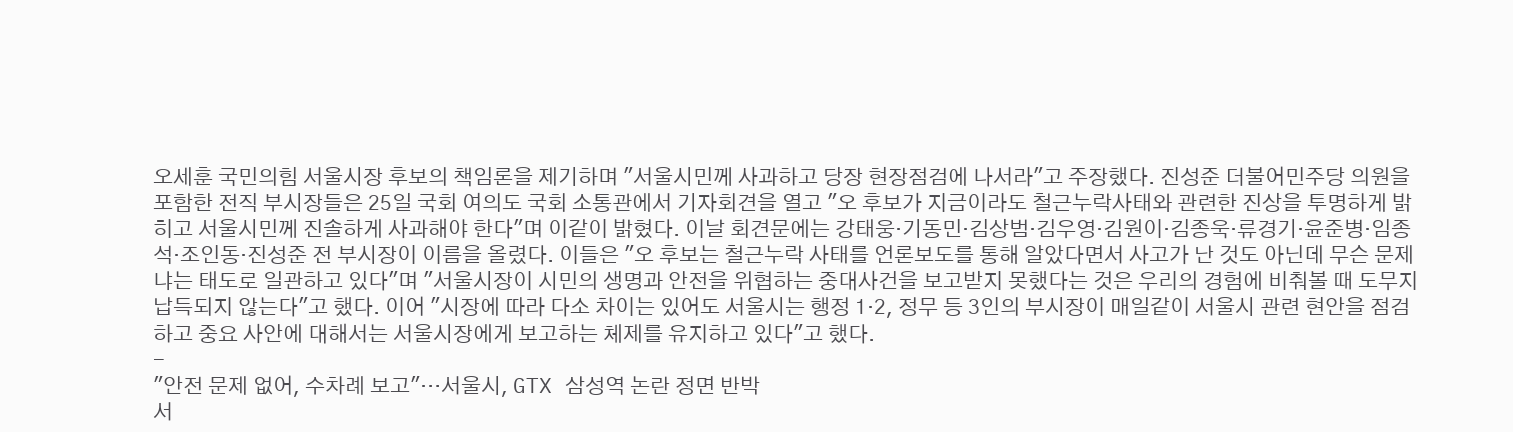오세훈 국민의힘 서울시장 후보의 책임론을 제기하며 "서울시민께 사과하고 당장 현장점검에 나서라"고 주장했다. 진성준 더불어민주당 의원을 포함한 전직 부시장들은 25일 국회 여의도 국회 소통관에서 기자회견을 열고 "오 후보가 지금이라도 철근누락사태와 관련한 진상을 투명하게 밝히고 서울시민께 진솔하게 사과해야 한다"며 이같이 밝혔다. 이날 회견문에는 강태웅·기동민·김상범·김우영·김원이·김종욱·류경기·윤준병·임종석·조인동·진성준 전 부시장이 이름을 올렸다. 이들은 "오 후보는 철근누락 사태를 언론보도를 통해 알았다면서 사고가 난 것도 아닌데 무슨 문제냐는 태도로 일관하고 있다"며 "서울시장이 시민의 생명과 안전을 위협하는 중대사건을 보고받지 못했다는 것은 우리의 경험에 비춰볼 때 도무지 납득되지 않는다"고 했다. 이어 "시장에 따라 다소 차이는 있어도 서울시는 행정 1·2, 정무 등 3인의 부시장이 매일같이 서울시 관련 현안을 점검하고 중요 사안에 대해서는 서울시장에게 보고하는 체제를 유지하고 있다"고 했다.
-
"안전 문제 없어, 수차례 보고"…서울시, GTX 삼성역 논란 정면 반박
서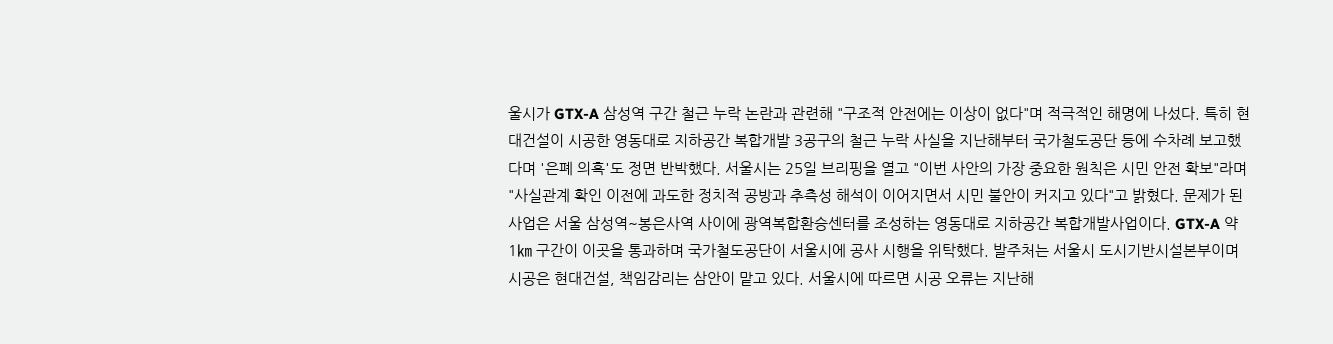울시가 GTX-A 삼성역 구간 철근 누락 논란과 관련해 "구조적 안전에는 이상이 없다"며 적극적인 해명에 나섰다. 특히 현대건설이 시공한 영동대로 지하공간 복합개발 3공구의 철근 누락 사실을 지난해부터 국가철도공단 등에 수차례 보고했다며 '은폐 의혹'도 정면 반박했다. 서울시는 25일 브리핑을 열고 "이번 사안의 가장 중요한 원칙은 시민 안전 확보"라며 "사실관계 확인 이전에 과도한 정치적 공방과 추측성 해석이 이어지면서 시민 불안이 커지고 있다"고 밝혔다. 문제가 된 사업은 서울 삼성역~봉은사역 사이에 광역복합환승센터를 조성하는 영동대로 지하공간 복합개발사업이다. GTX-A 약 1㎞ 구간이 이곳을 통과하며 국가철도공단이 서울시에 공사 시행을 위탁했다. 발주처는 서울시 도시기반시설본부이며 시공은 현대건설, 책임감리는 삼안이 맡고 있다. 서울시에 따르면 시공 오류는 지난해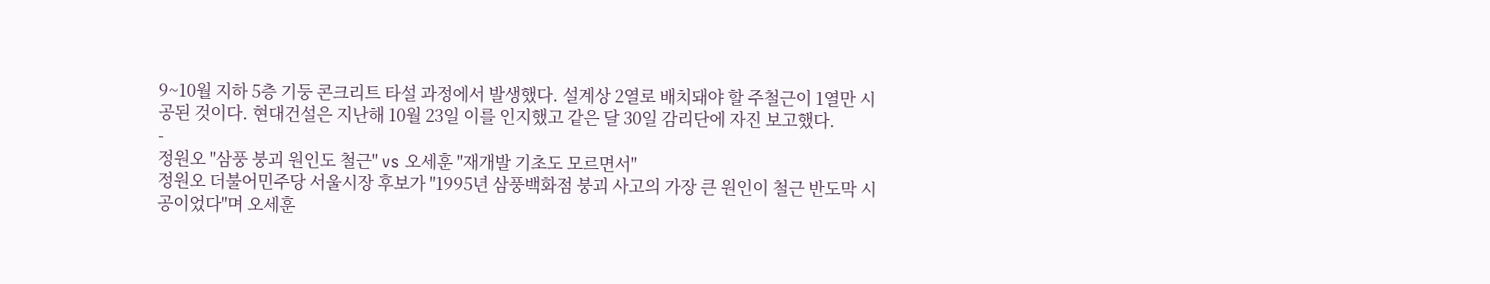9~10월 지하 5층 기둥 콘크리트 타설 과정에서 발생했다. 설계상 2열로 배치돼야 할 주철근이 1열만 시공된 것이다. 현대건설은 지난해 10월 23일 이를 인지했고 같은 달 30일 감리단에 자진 보고했다.
-
정원오 "삼풍 붕괴 원인도 철근" vs 오세훈 "재개발 기초도 모르면서"
정원오 더불어민주당 서울시장 후보가 "1995년 삼풍백화점 붕괴 사고의 가장 큰 원인이 철근 반도막 시공이었다"며 오세훈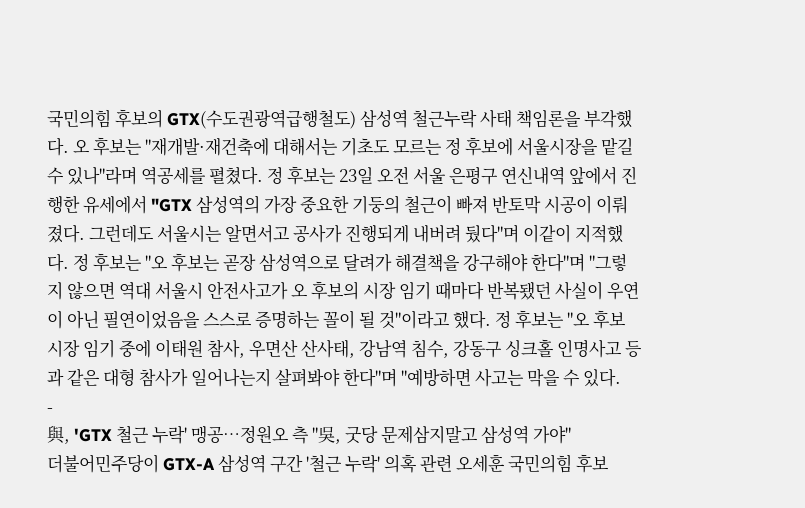국민의힘 후보의 GTX(수도권광역급행철도) 삼성역 철근누락 사태 책임론을 부각했다. 오 후보는 "재개발·재건축에 대해서는 기초도 모르는 정 후보에 서울시장을 맡길 수 있나"라며 역공세를 펼쳤다. 정 후보는 23일 오전 서울 은평구 연신내역 앞에서 진행한 유세에서 "GTX 삼성역의 가장 중요한 기둥의 철근이 빠져 반토막 시공이 이뤄졌다. 그런데도 서울시는 알면서고 공사가 진행되게 내버려 뒀다"며 이같이 지적했다. 정 후보는 "오 후보는 곧장 삼성역으로 달려가 해결책을 강구해야 한다"며 "그렇지 않으면 역대 서울시 안전사고가 오 후보의 시장 임기 때마다 반복됐던 사실이 우연이 아닌 필연이었음을 스스로 증명하는 꼴이 될 것"이라고 했다. 정 후보는 "오 후보 시장 임기 중에 이태원 참사, 우면산 산사태, 강남역 침수, 강동구 싱크홀 인명사고 등과 같은 대형 참사가 일어나는지 살펴봐야 한다"며 "예방하면 사고는 막을 수 있다.
-
與, 'GTX 철근 누락' 맹공…정원오 측 "吳, 굿당 문제삼지말고 삼성역 가야"
더불어민주당이 GTX-A 삼성역 구간 '철근 누락' 의혹 관련 오세훈 국민의힘 후보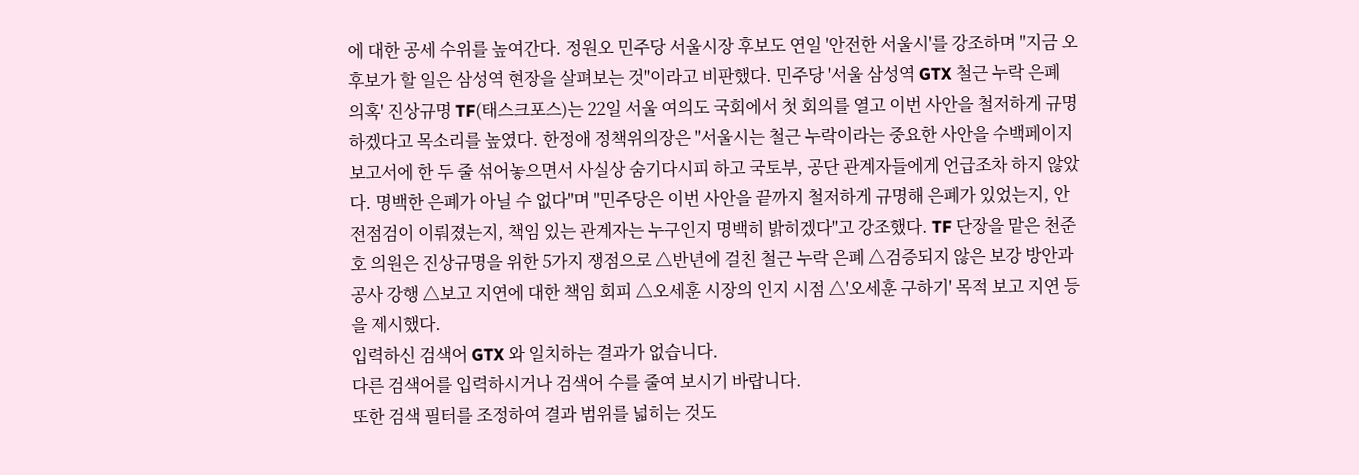에 대한 공세 수위를 높여간다. 정원오 민주당 서울시장 후보도 연일 '안전한 서울시'를 강조하며 "지금 오 후보가 할 일은 삼성역 현장을 살펴보는 것"이라고 비판했다. 민주당 '서울 삼성역 GTX 철근 누락 은폐 의혹' 진상규명 TF(태스크포스)는 22일 서울 여의도 국회에서 첫 회의를 열고 이번 사안을 철저하게 규명하겠다고 목소리를 높였다. 한정애 정책위의장은 "서울시는 철근 누락이라는 중요한 사안을 수백페이지 보고서에 한 두 줄 섞어놓으면서 사실상 숨기다시피 하고 국토부, 공단 관계자들에게 언급조차 하지 않았다. 명백한 은폐가 아닐 수 없다"며 "민주당은 이번 사안을 끝까지 철저하게 규명해 은폐가 있었는지, 안전점검이 이뤄졌는지, 책임 있는 관계자는 누구인지 명백히 밝히겠다"고 강조했다. TF 단장을 맡은 천준호 의원은 진상규명을 위한 5가지 쟁점으로 △반년에 걸친 철근 누락 은폐 △검증되지 않은 보강 방안과 공사 강행 △보고 지연에 대한 책임 회피 △오세훈 시장의 인지 시점 △'오세훈 구하기' 목적 보고 지연 등을 제시했다.
입력하신 검색어 GTX 와 일치하는 결과가 없습니다.
다른 검색어를 입력하시거나 검색어 수를 줄여 보시기 바랍니다.
또한 검색 필터를 조정하여 결과 범위를 넓히는 것도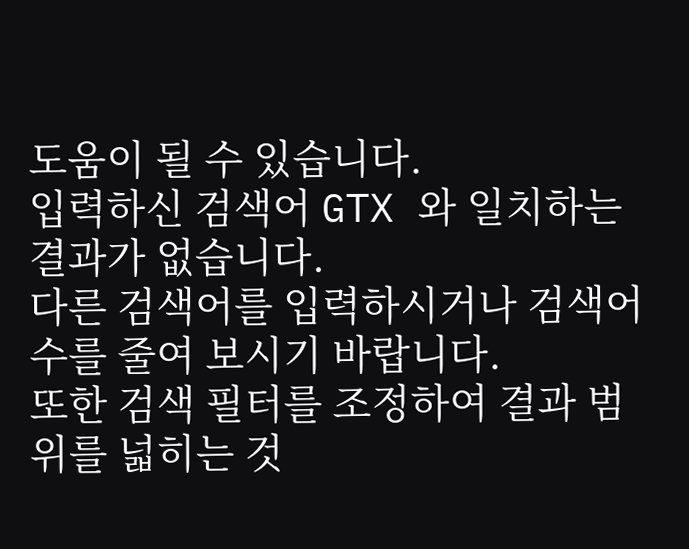도움이 될 수 있습니다.
입력하신 검색어 GTX 와 일치하는 결과가 없습니다.
다른 검색어를 입력하시거나 검색어 수를 줄여 보시기 바랍니다.
또한 검색 필터를 조정하여 결과 범위를 넓히는 것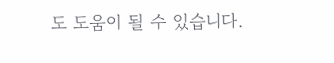도 도움이 될 수 있습니다.